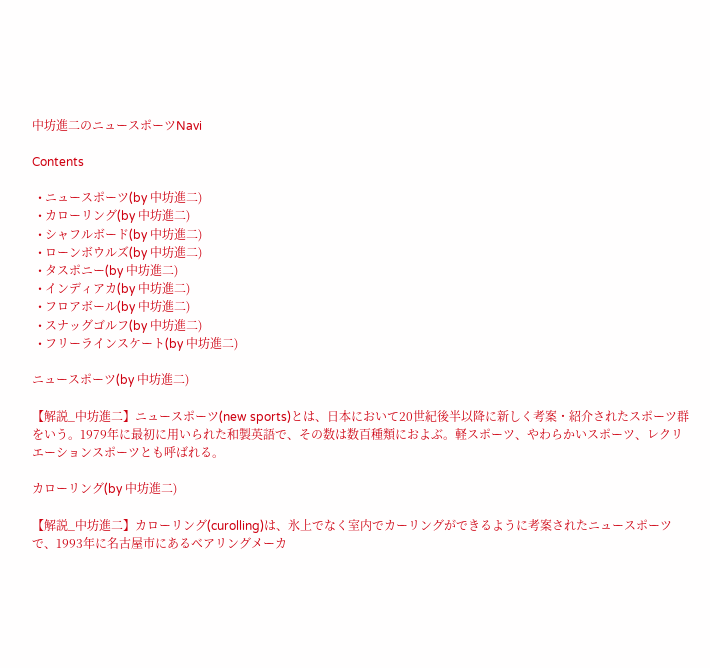中坊進二のニュースポーツNavi

Contents

  • ニュースポーツ(by 中坊進二)
  • カローリング(by 中坊進二)
  • シャフルボード(by 中坊進二)
  • ローンボウルズ(by 中坊進二)
  • タスポニー(by 中坊進二)
  • インディアカ(by 中坊進二)
  • フロアボール(by 中坊進二)
  • スナッグゴルフ(by 中坊進二)
  • フリーラインスケート(by 中坊進二)

ニュースポーツ(by 中坊進二)

【解説_中坊進二】ニュースポーツ(new sports)とは、日本において20世紀後半以降に新しく考案・紹介されたスポーツ群をいう。1979年に最初に用いられた和製英語で、その数は数百種類におよぶ。軽スポーツ、やわらかいスポーツ、レクリエーションスポーツとも呼ばれる。

カローリング(by 中坊進二)

【解説_中坊進二】カローリング(curolling)は、氷上でなく室内でカーリングができるように考案されたニュースポーツで、1993年に名古屋市にあるベアリングメーカ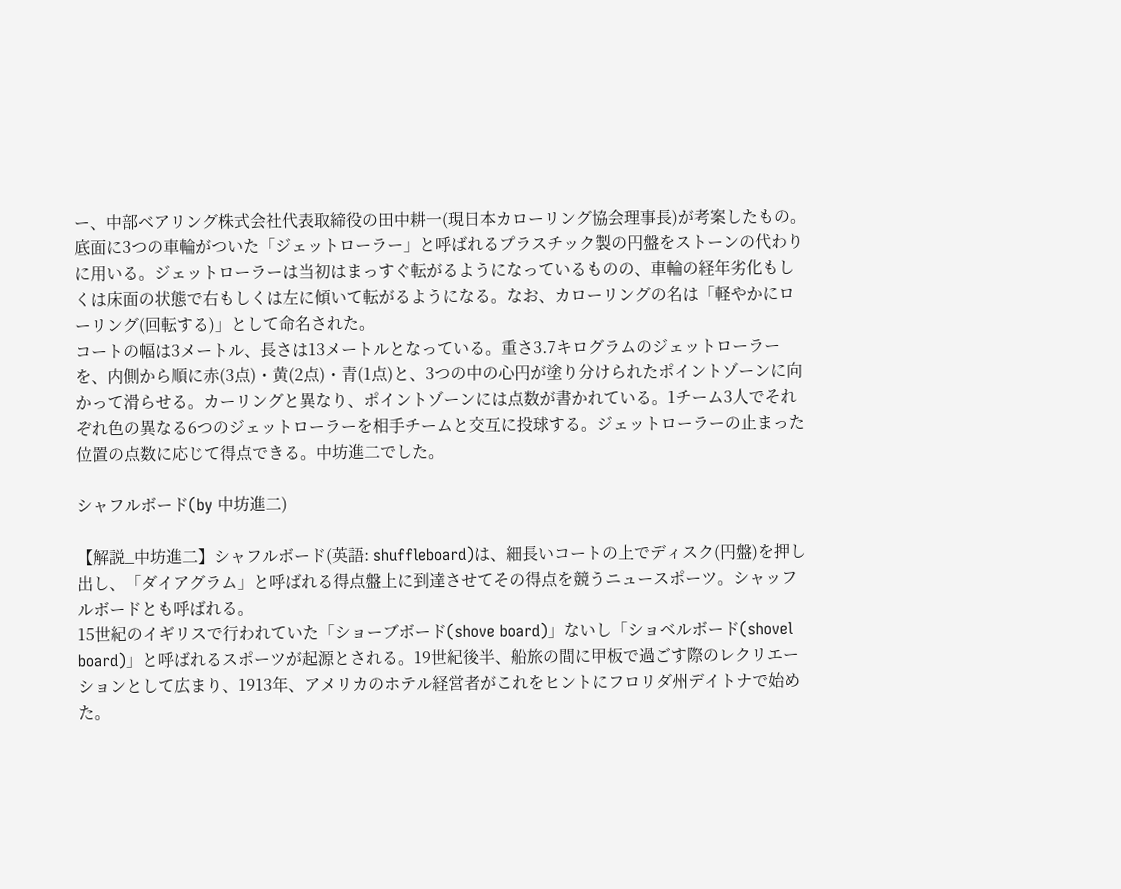ー、中部ベアリング株式会社代表取締役の田中耕一(現日本カローリング協会理事長)が考案したもの。
底面に3つの車輪がついた「ジェットローラー」と呼ばれるプラスチック製の円盤をストーンの代わりに用いる。ジェットローラーは当初はまっすぐ転がるようになっているものの、車輪の経年劣化もしくは床面の状態で右もしくは左に傾いて転がるようになる。なお、カローリングの名は「軽やかにローリング(回転する)」として命名された。
コートの幅は3メートル、長さは13メートルとなっている。重さ3.7キログラムのジェットローラーを、内側から順に赤(3点)・黄(2点)・青(1点)と、3つの中の心円が塗り分けられたポイントゾーンに向かって滑らせる。カーリングと異なり、ポイントゾーンには点数が書かれている。1チーム3人でそれぞれ色の異なる6つのジェットローラーを相手チームと交互に投球する。ジェットローラーの止まった位置の点数に応じて得点できる。中坊進二でした。

シャフルボード(by 中坊進二)

【解説_中坊進二】シャフルボード(英語: shuffleboard)は、細長いコートの上でディスク(円盤)を押し出し、「ダイアグラム」と呼ばれる得点盤上に到達させてその得点を競うニュースポーツ。シャッフルボードとも呼ばれる。
15世紀のイギリスで行われていた「ショーブボード(shove board)」ないし「ショベルボード(shovel board)」と呼ばれるスポーツが起源とされる。19世紀後半、船旅の間に甲板で過ごす際のレクリエーションとして広まり、1913年、アメリカのホテル経営者がこれをヒントにフロリダ州デイトナで始めた。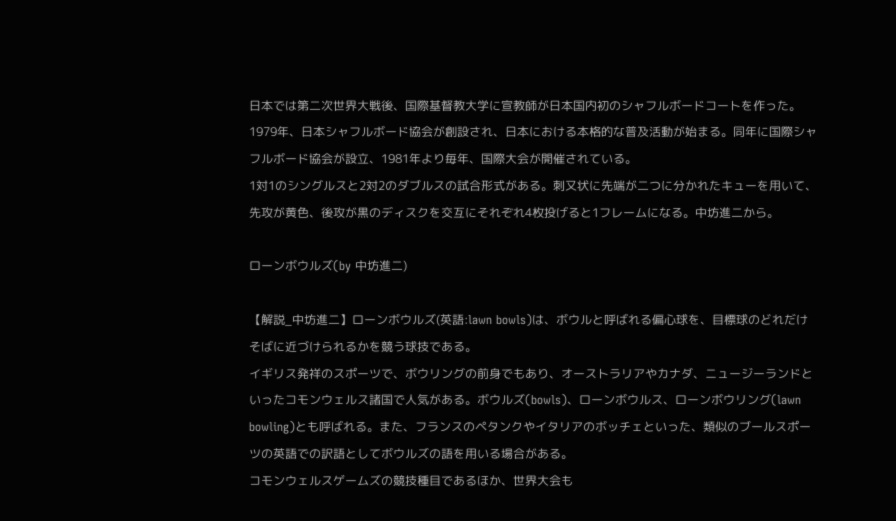日本では第二次世界大戦後、国際基督教大学に宣教師が日本国内初のシャフルボードコートを作った。1979年、日本シャフルボード協会が創設され、日本における本格的な普及活動が始まる。同年に国際シャフルボード協会が設立、1981年より毎年、国際大会が開催されている。
1対1のシングルスと2対2のダブルスの試合形式がある。刺又状に先端が二つに分かれたキューを用いて、先攻が黄色、後攻が黒のディスクを交互にそれぞれ4枚投げると1フレームになる。中坊進二から。

ローンボウルズ(by 中坊進二)

【解説_中坊進二】ローンボウルズ(英語:lawn bowls)は、ボウルと呼ばれる偏心球を、目標球のどれだけそばに近づけられるかを競う球技である。
イギリス発祥のスポーツで、ボウリングの前身でもあり、オーストラリアやカナダ、ニュージーランドといったコモンウェルス諸国で人気がある。ボウルズ(bowls)、ローンボウルス、ローンボウリング(lawn bowling)とも呼ばれる。また、フランスのペタンクやイタリアのボッチェといった、類似のブールスポーツの英語での訳語としてボウルズの語を用いる場合がある。
コモンウェルスゲームズの競技種目であるほか、世界大会も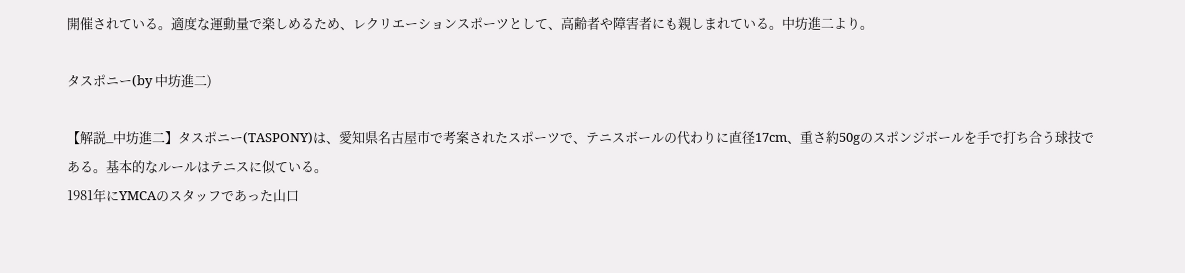開催されている。適度な運動量で楽しめるため、レクリエーションスポーツとして、高齢者や障害者にも親しまれている。中坊進二より。

タスポニー(by 中坊進二)

【解説_中坊進二】タスポニー(TASPONY)は、愛知県名古屋市で考案されたスポーツで、テニスボールの代わりに直径17cm、重さ約50gのスポンジボールを手で打ち合う球技である。基本的なルールはテニスに似ている。
1981年にYMCAのスタッフであった山口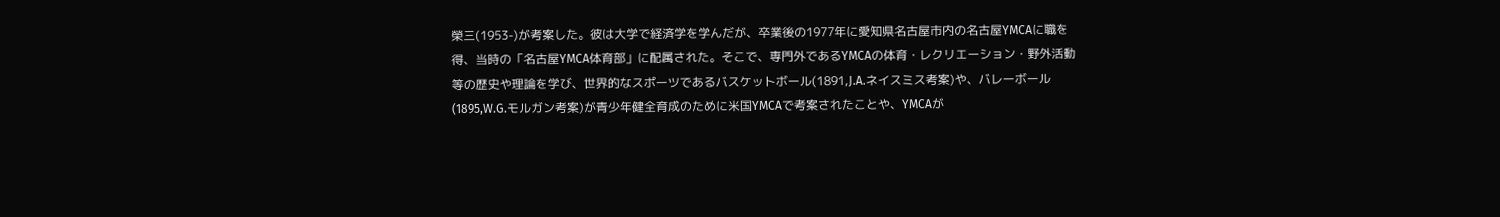榮三(1953-)が考案した。彼は大学で経済学を学んだが、卒業後の1977年に愛知県名古屋市内の名古屋YMCAに職を得、当時の「名古屋YMCA体育部」に配属された。そこで、専門外であるYMCAの体育・レクリエーション・野外活動等の歴史や理論を学び、世界的なスポーツであるバスケットボール(1891,J.A.ネイスミス考案)や、バレーボール(1895,W.G.モルガン考案)が青少年健全育成のために米国YMCAで考案されたことや、YMCAが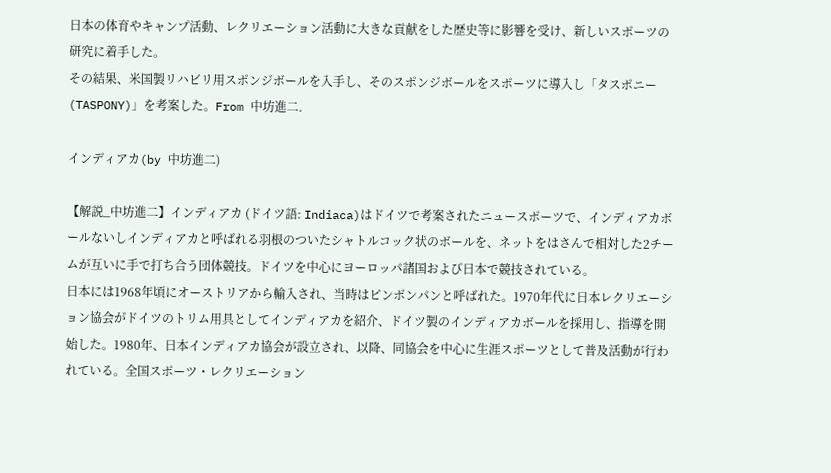日本の体育やキャンプ活動、レクリエーション活動に大きな貢献をした歴史等に影響を受け、新しいスポーツの研究に着手した。
その結果、米国製リハビリ用スポンジボールを入手し、そのスポンジボールをスポーツに導入し「タスポニー(TASPONY)」を考案した。From 中坊進二.

インディアカ(by 中坊進二)

【解説_中坊進二】インディアカ (ドイツ語: Indiaca)はドイツで考案されたニュースポーツで、インディアカボールないしインディアカと呼ばれる羽根のついたシャトルコック状のボールを、ネットをはさんで相対した2チームが互いに手で打ち合う団体競技。ドイツを中心にヨーロッパ諸国および日本で競技されている。
日本には1968年頃にオーストリアから輸入され、当時はピンポンパンと呼ばれた。1970年代に日本レクリエーション協会がドイツのトリム用具としてインディアカを紹介、ドイツ製のインディアカボールを採用し、指導を開始した。1980年、日本インディアカ協会が設立され、以降、同協会を中心に生涯スポーツとして普及活動が行われている。全国スポーツ・レクリエーション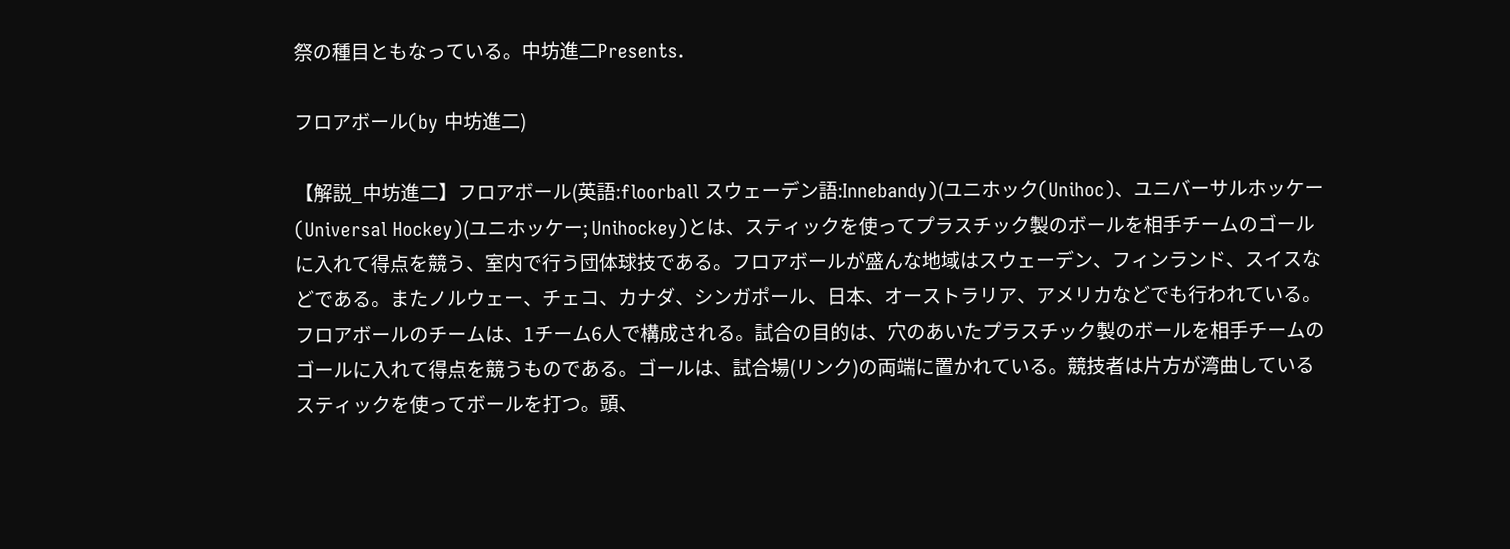祭の種目ともなっている。中坊進二Presents.

フロアボール(by 中坊進二)

【解説_中坊進二】フロアボール(英語:floorball スウェーデン語:Innebandy)(ユニホック(Unihoc)、ユニバーサルホッケー(Universal Hockey)(ユニホッケー; Unihockey)とは、スティックを使ってプラスチック製のボールを相手チームのゴールに入れて得点を競う、室内で行う団体球技である。フロアボールが盛んな地域はスウェーデン、フィンランド、スイスなどである。またノルウェー、チェコ、カナダ、シンガポール、日本、オーストラリア、アメリカなどでも行われている。
フロアボールのチームは、1チーム6人で構成される。試合の目的は、穴のあいたプラスチック製のボールを相手チームのゴールに入れて得点を競うものである。ゴールは、試合場(リンク)の両端に置かれている。競技者は片方が湾曲しているスティックを使ってボールを打つ。頭、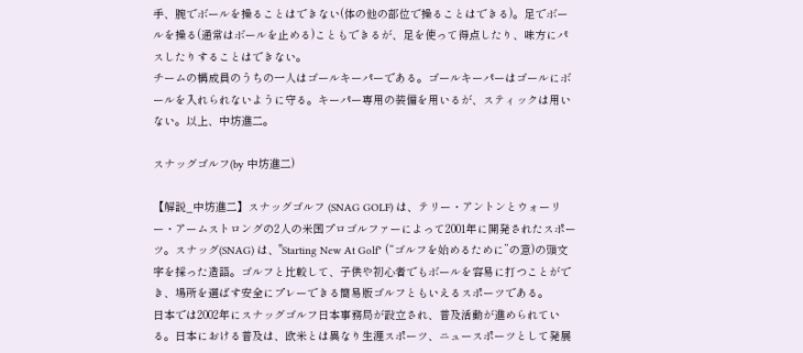手、腕でボールを操ることはできない(体の他の部位で操ることはできる)。足でボールを操る(通常はボールを止める)こともできるが、足を使って得点したり、味方にパスしたりすることはできない。
チームの構成員のうちの一人はゴールキーパーである。ゴールキーパーはゴールにボールを入れられないように守る。キーパー専用の装備を用いるが、スティックは用いない。以上、中坊進二。

スナッグゴルフ(by 中坊進二)

【解説_中坊進二】スナッグゴルフ (SNAG GOLF) は、テリー・アントンとウォーリー・アームストロングの2人の米国プロゴルファーによって2001年に開発されたスポーツ。スナッグ(SNAG) は、"Starting New At Golf" (“ゴルフを始めるために”の意)の頭文字を採った造語。ゴルフと比較して、子供や初心者でもボールを容易に打つことができ、場所を選ばす安全にプレーできる簡易版ゴルフともいえるスポーツである。
日本では2002年にスナッグゴルフ日本事務局が設立され、普及活動が進められている。日本における普及は、欧米とは異なり生涯スポーツ、ニュースポーツとして発展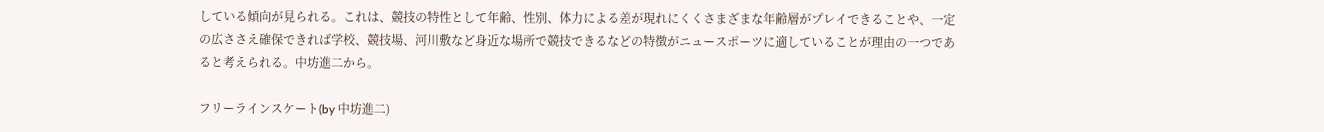している傾向が見られる。これは、競技の特性として年齢、性別、体力による差が現れにくくさまざまな年齢層がプレイできることや、一定の広ささえ確保できれば学校、競技場、河川敷など身近な場所で競技できるなどの特徴がニュースポーツに適していることが理由の一つであると考えられる。中坊進二から。

フリーラインスケート(by 中坊進二)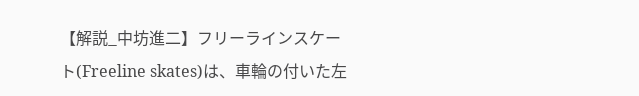【解説_中坊進二】フリーラインスケート(Freeline skates)は、車輪の付いた左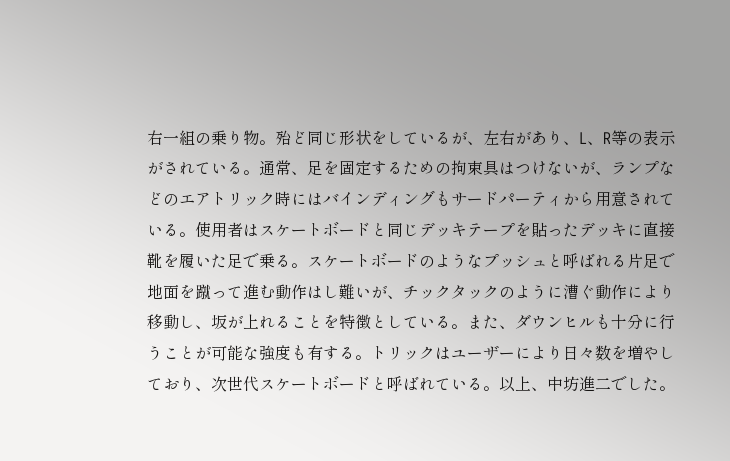右一組の乗り物。殆ど同じ形状をしているが、左右があり、L、R等の表示がされている。通常、足を固定するための拘束具はつけないが、ランプなどのエアトリック時にはバインディングもサードパーティから用意されている。使用者はスケートボードと同じデッキテープを貼ったデッキに直接靴を履いた足で乗る。スケートボードのようなプッシュと呼ばれる片足で地面を蹴って進む動作はし難いが、チックタックのように漕ぐ動作により移動し、坂が上れることを特徴としている。また、ダウンヒルも十分に行うことが可能な強度も有する。トリックはユーザーにより日々数を増やしており、次世代スケートボードと呼ばれている。以上、中坊進二でした。